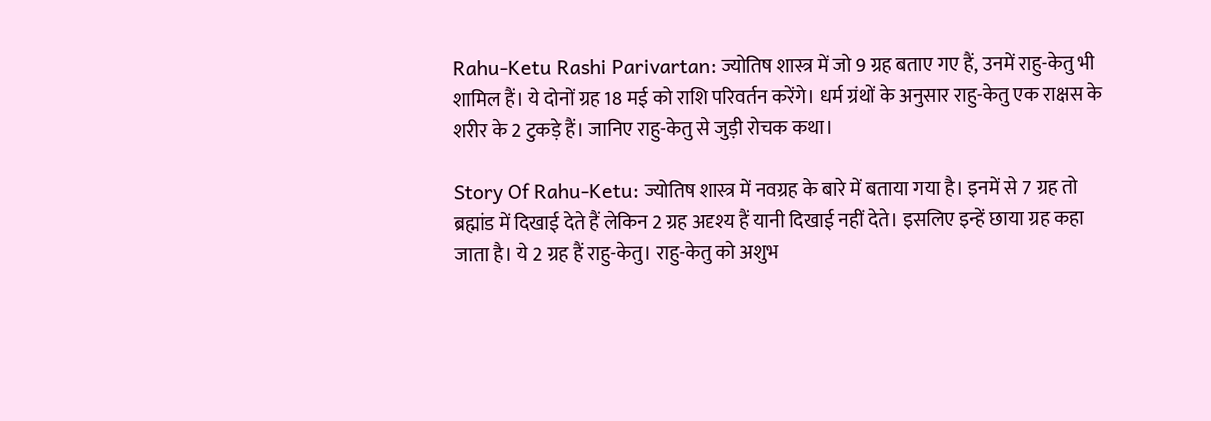Rahu-Ketu Rashi Parivartan: ज्योतिष शास्त्र में जो 9 ग्रह बताए गए हैं, उनमें राहु-केतु भी शामिल हैं। ये दोनों ग्रह 18 मई को राशि परिवर्तन करेंगे। धर्म ग्रंथों के अनुसार राहु-केतु एक राक्षस के शरीर के 2 टुकड़े हैं। जानिए राहु-केतु से जुड़ी रोचक कथा।

Story Of Rahu-Ketu: ज्योतिष शास्त्र में नवग्रह के बारे में बताया गया है। इनमें से 7 ग्रह तो ब्रह्मांड में दिखाई देते हैं लेकिन 2 ग्रह अदृश्य हैं यानी दिखाई नहीं देते। इसलिए इन्हें छाया ग्रह कहा जाता है। ये 2 ग्रह हैं राहु-केतु। राहु-केतु को अशुभ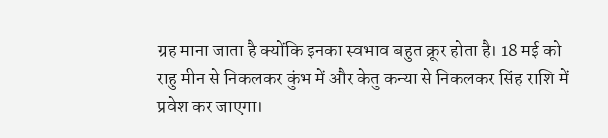ग्रह माना जाता है क्योंकि इनका स्वभाव बहुत क्रूर होता है। 18 मई को राहु मीन से निकलकर कुंभ में और केतु कन्या से निकलकर सिंह राशि में प्रवेश कर जाएगा।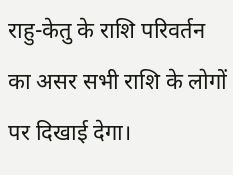राहु-केतु के राशि परिवर्तन का असर सभी राशि के लोगों पर दिखाई देगा।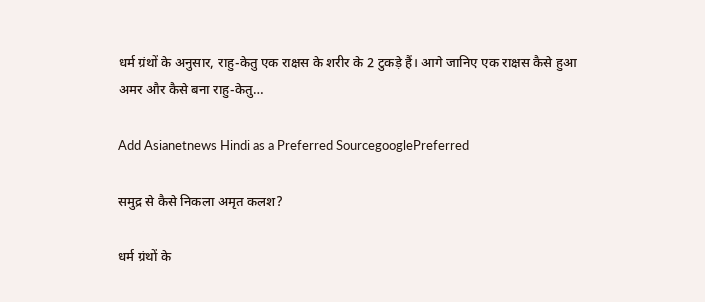धर्म ग्रंथों के अनुसार, राहु-केतु एक राक्षस के शरीर के 2 टुकड़े हैं। आगे जानिए एक राक्षस कैसे हुआ अमर और कैसे बना राहु-केतु…

Add Asianetnews Hindi as a Preferred SourcegooglePreferred

समुद्र से कैसे निकला अमृत कलश?

धर्म ग्रंथों के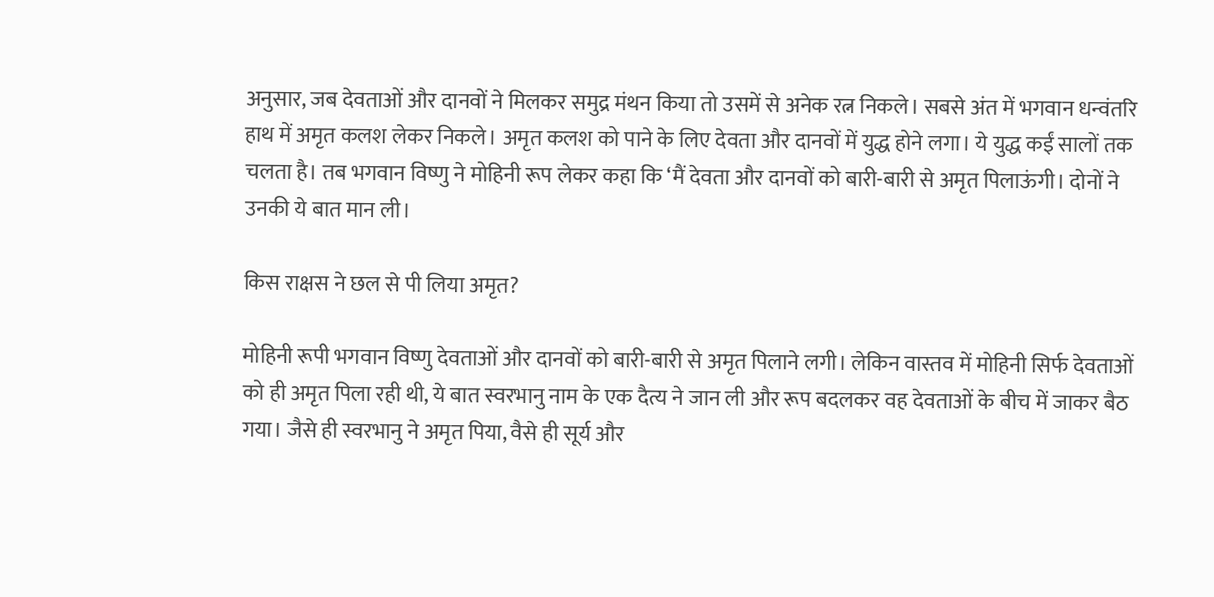अनुसार, जब देवताओं और दानवों ने मिलकर समुद्र मंथन किया तो उसमें से अनेक रत्न निकले। सबसे अंत में भगवान धन्वंतरि हाथ में अमृत कलश लेकर निकले। अमृत कलश को पाने के लिए देवता और दानवों में युद्ध होने लगा। ये युद्ध कईं सालों तक चलता है। तब भगवान विष्णु ने मोहिनी रूप लेकर कहा कि ‘मैं देवता और दानवों को बारी-बारी से अमृत पिलाऊंगी। दोनों ने उनकी ये बात मान ली।

किस राक्षस ने छल से पी लिया अमृत?

मोहिनी रूपी भगवान विष्णु देवताओं और दानवों को बारी-बारी से अमृत पिलाने लगी। लेकिन वास्तव में मोहिनी सिर्फ देवताओं को ही अमृत पिला रही थी, ये बात स्वरभानु नाम के एक दैत्य ने जान ली और रूप बदलकर वह देवताओं के बीच में जाकर बैठ गया। जैसे ही स्वरभानु ने अमृत पिया, वैसे ही सूर्य और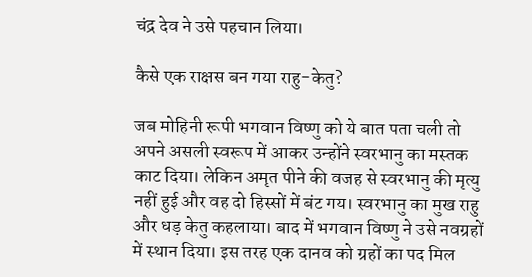चंद्र देव ने उसे पहचान लिया।

कैसे एक राक्षस बन गया राहु-केतु?

जब मोहिनी रूपी भगवान विष्णु को ये बात पता चली तो अपने असली स्वरूप में आकर उन्होंने स्वरभानु का मस्तक काट दिया। लेकिन अमृत पीने की वजह से स्वरभानु की मृत्यु नहीं हुई और वह दो हिस्सों में बंट गय। स्वरभानु का मुख राहु और धड़ केतु कहलाया। बाद में भगवान विष्णु ने उसे नवग्रहों में स्थान दिया। इस तरह एक दानव को ग्रहों का पद मिल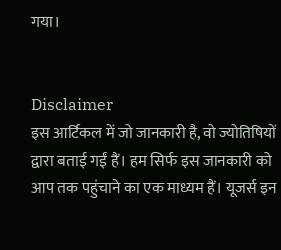गया।


Disclaimer
इस आर्टिकल में जो जानकारी है, वो ज्योतिषियों द्वारा बताई गईं हैं। हम सिर्फ इस जानकारी को आप तक पहुंचाने का एक माध्यम हैं। यूजर्स इन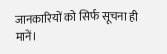जानकारियों को सिर्फ सूचना ही मानें।